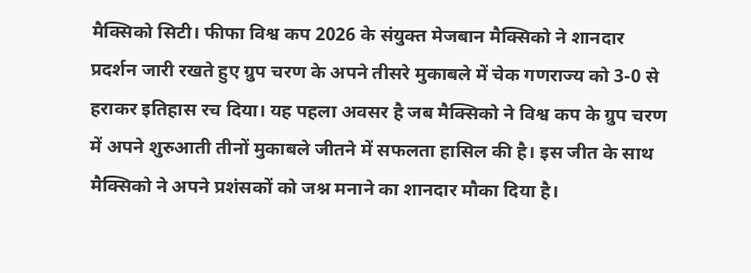मैक्सिको सिटी। फीफा विश्व कप 2026 के संयुक्त मेजबान मैक्सिको ने शानदार प्रदर्शन जारी रखते हुए ग्रुप चरण के अपने तीसरे मुकाबले में चेक गणराज्य को 3-0 से हराकर इतिहास रच दिया। यह पहला अवसर है जब मैक्सिको ने विश्व कप के ग्रुप चरण में अपने शुरुआती तीनों मुकाबले जीतने में सफलता हासिल की है। इस जीत के साथ मैक्सिको ने अपने प्रशंसकों को जश्न मनाने का शानदार मौका दिया है।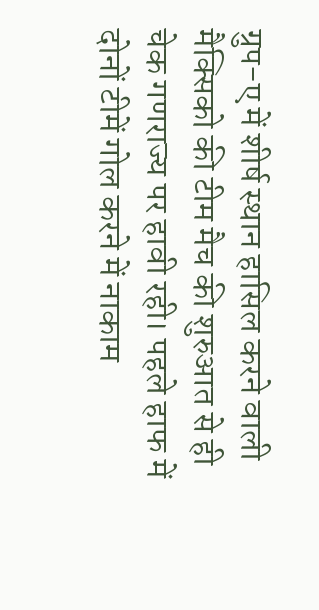ग्रुप-ए में शीर्ष स्थान हासिल करने वाली मैक्सिको की टीम मैच की शुरुआत से ही चेक गणराज्य पर हावी रही। पहले हाफ में दोनों टीमें गोल करने में नाकाम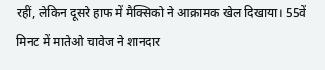रहीं, लेकिन दूसरे हाफ में मैक्सिको ने आक्रामक खेल दिखाया। 55वें मिनट में मातेओ चावेज ने शानदार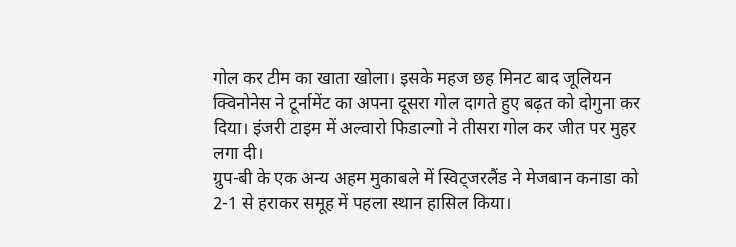गोल कर टीम का खाता खोला। इसके महज छह मिनट बाद जूलियन क्विनोनेस ने टूर्नामेंट का अपना दूसरा गोल दागते हुए बढ़त को दोगुना कर दिया। इंजरी टाइम में अल्वारो फिडाल्गो ने तीसरा गोल कर जीत पर मुहर लगा दी।
ग्रुप-बी के एक अन्य अहम मुकाबले में स्विट्जरलैंड ने मेजबान कनाडा को 2-1 से हराकर समूह में पहला स्थान हासिल किया।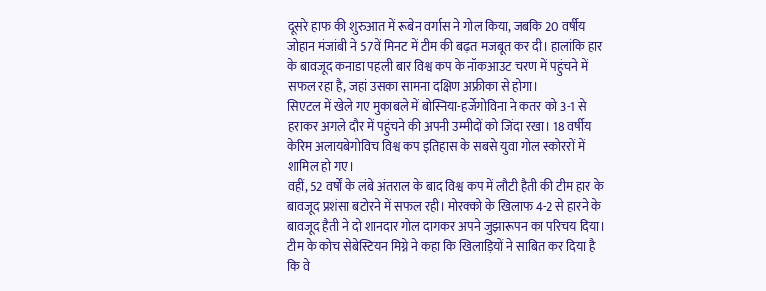दूसरे हाफ की शुरुआत में रूबेन वर्गास ने गोल किया, जबकि 20 वर्षीय जोहान मंजांबी ने 57वें मिनट में टीम की बढ़त मजबूत कर दी। हालांकि हार के बावजूद कनाडा पहली बार विश्व कप के नॉकआउट चरण में पहुंचने में सफल रहा है, जहां उसका सामना दक्षिण अफ्रीका से होगा।
सिएटल में खेले गए मुकाबले में बोस्निया-हर्जेगोविना ने कतर को 3-1 से हराकर अगले दौर में पहुंचने की अपनी उम्मीदों को जिंदा रखा। 18 वर्षीय केरिम अलायबेगोविच विश्व कप इतिहास के सबसे युवा गोल स्कोररों में शामिल हो गए।
वहीं, 52 वर्षों के लंबे अंतराल के बाद विश्व कप में लौटी हैती की टीम हार के बावजूद प्रशंसा बटोरने में सफल रही। मोरक्को के खिलाफ 4-2 से हारने के बावजूद हैती ने दो शानदार गोल दागकर अपने जुझारूपन का परिचय दिया। टीम के कोच सेबेस्टियन मिग्ने ने कहा कि खिलाड़ियों ने साबित कर दिया है कि वे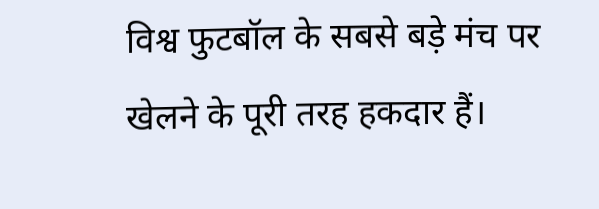विश्व फुटबॉल के सबसे बड़े मंच पर खेलने के पूरी तरह हकदार हैं।